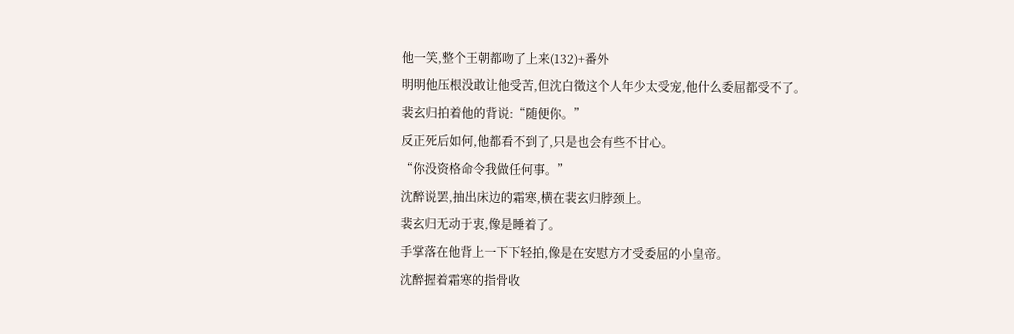他一笑,整个王朝都吻了上来(132)+番外
明明他压根没敢让他受苦,但沈白徵这个人年少太受宠,他什么委屈都受不了。
裴玄归拍着他的背说:“随便你。”
反正死后如何,他都看不到了,只是也会有些不甘心。
“你没资格命令我做任何事。”
沈醉说罢,抽出床边的霜寒,横在裴玄归脖颈上。
裴玄归无动于衷,像是睡着了。
手掌落在他背上一下下轻拍,像是在安慰方才受委屈的小皇帝。
沈醉握着霜寒的指骨收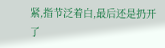紧,指节泛着白,最后还是扔开了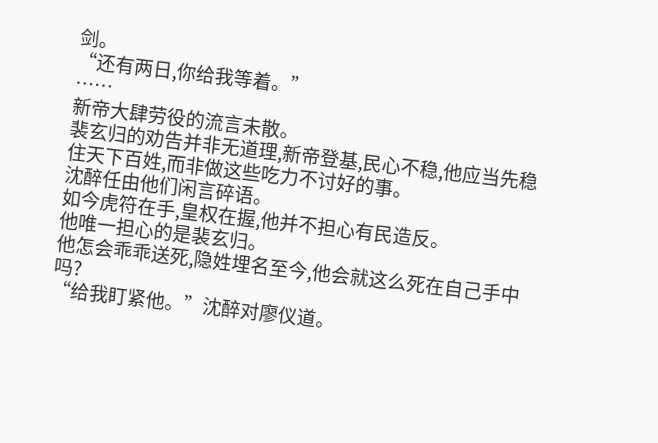剑。
“还有两日,你给我等着。”
……
新帝大肆劳役的流言未散。
裴玄归的劝告并非无道理,新帝登基,民心不稳,他应当先稳住天下百姓,而非做这些吃力不讨好的事。
沈醉任由他们闲言碎语。
如今虎符在手,皇权在握,他并不担心有民造反。
他唯一担心的是裴玄归。
他怎会乖乖送死,隐姓埋名至今,他会就这么死在自己手中吗?
“给我盯紧他。”沈醉对廖仪道。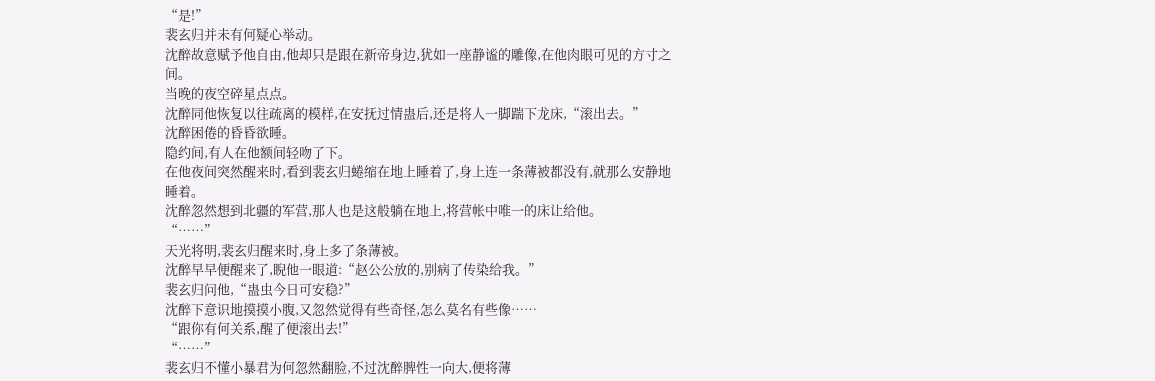“是!”
裴玄归并未有何疑心举动。
沈醉故意赋予他自由,他却只是跟在新帝身边,犹如一座静谧的雕像,在他肉眼可见的方寸之间。
当晚的夜空碎星点点。
沈醉同他恢复以往疏离的模样,在安抚过情蛊后,还是将人一脚踹下龙床,“滚出去。”
沈醉困倦的昏昏欲睡。
隐约间,有人在他额间轻吻了下。
在他夜间突然醒来时,看到裴玄归蜷缩在地上睡着了,身上连一条薄被都没有,就那么安静地睡着。
沈醉忽然想到北疆的军营,那人也是这般躺在地上,将营帐中唯一的床让给他。
“……”
天光将明,裴玄归醒来时,身上多了条薄被。
沈醉早早便醒来了,睨他一眼道:“赵公公放的,别病了传染给我。”
裴玄归问他,“蛊虫今日可安稳?”
沈醉下意识地摸摸小腹,又忽然觉得有些奇怪,怎么莫名有些像……
“跟你有何关系,醒了便滚出去!”
“……”
裴玄归不懂小暴君为何忽然翻脸,不过沈醉脾性一向大,便将薄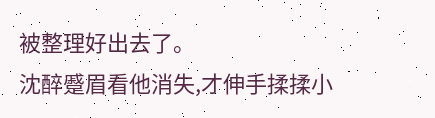被整理好出去了。
沈醉蹙眉看他消失,才伸手揉揉小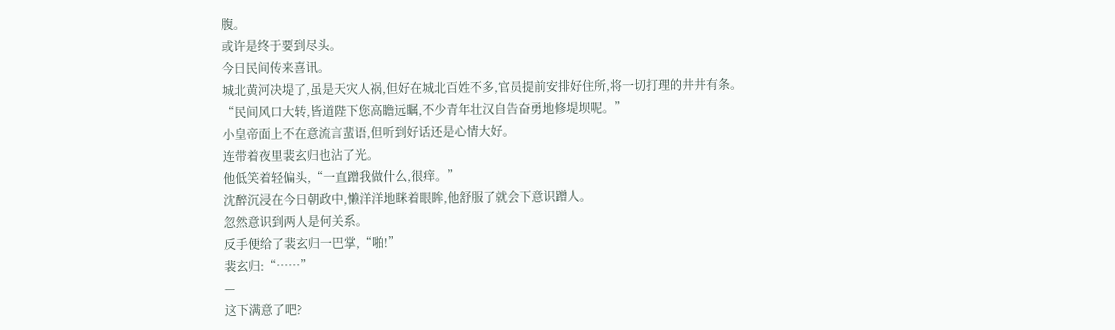腹。
或许是终于要到尽头。
今日民间传来喜讯。
城北黄河决堤了,虽是天灾人祸,但好在城北百姓不多,官员提前安排好住所,将一切打理的井井有条。
“民间风口大转,皆道陛下您高瞻远瞩,不少青年壮汉自告奋勇地修堤坝呢。”
小皇帝面上不在意流言蜚语,但听到好话还是心情大好。
连带着夜里裴玄归也沾了光。
他低笑着轻偏头,“一直蹭我做什么,很痒。”
沈醉沉浸在今日朝政中,懒洋洋地眯着眼眸,他舒服了就会下意识蹭人。
忽然意识到两人是何关系。
反手便给了裴玄归一巴掌,“啪!”
裴玄归:“……”
—
这下满意了吧?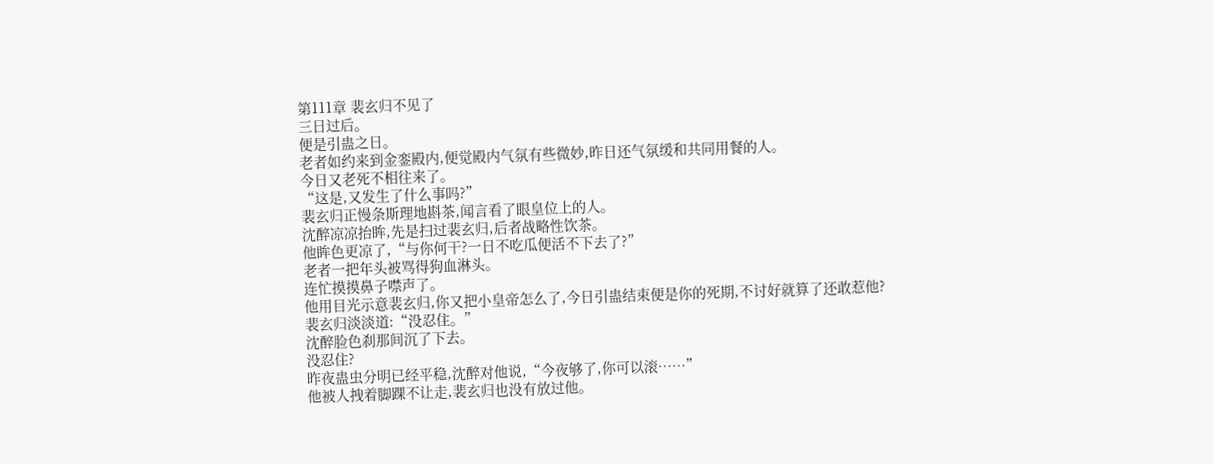第111章 裴玄归不见了
三日过后。
便是引蛊之日。
老者如约来到金銮殿内,便觉殿内气氛有些微妙,昨日还气氛缓和共同用餐的人。
今日又老死不相往来了。
“这是,又发生了什么事吗?”
裴玄归正慢条斯理地斟茶,闻言看了眼皇位上的人。
沈醉凉凉抬眸,先是扫过裴玄归,后者战略性饮茶。
他眸色更凉了,“与你何干?一日不吃瓜便活不下去了?”
老者一把年头被骂得狗血淋头。
连忙摸摸鼻子噤声了。
他用目光示意裴玄归,你又把小皇帝怎么了,今日引蛊结束便是你的死期,不讨好就算了还敢惹他?
裴玄归淡淡道:“没忍住。”
沈醉脸色刹那间沉了下去。
没忍住?
昨夜蛊虫分明已经平稳,沈醉对他说,“今夜够了,你可以滚……”
他被人拽着脚踝不让走,裴玄归也没有放过他。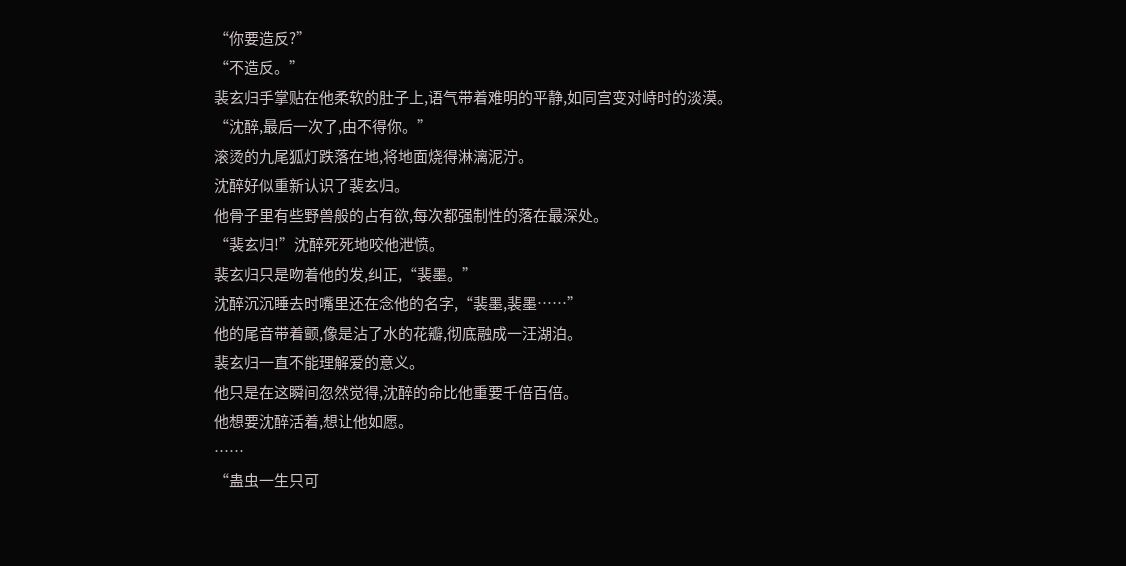“你要造反?”
“不造反。”
裴玄归手掌贴在他柔软的肚子上,语气带着难明的平静,如同宫变对峙时的淡漠。
“沈醉,最后一次了,由不得你。”
滚烫的九尾狐灯跌落在地,将地面烧得淋漓泥泞。
沈醉好似重新认识了裴玄归。
他骨子里有些野兽般的占有欲,每次都强制性的落在最深处。
“裴玄归!”沈醉死死地咬他泄愤。
裴玄归只是吻着他的发,纠正,“裴墨。”
沈醉沉沉睡去时嘴里还在念他的名字,“裴墨,裴墨……”
他的尾音带着颤,像是沾了水的花瓣,彻底融成一汪湖泊。
裴玄归一直不能理解爱的意义。
他只是在这瞬间忽然觉得,沈醉的命比他重要千倍百倍。
他想要沈醉活着,想让他如愿。
……
“蛊虫一生只可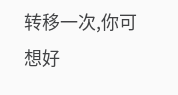转移一次,你可想好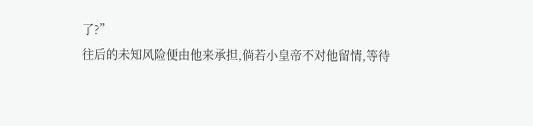了?”
往后的未知风险便由他来承担,倘若小皇帝不对他留情,等待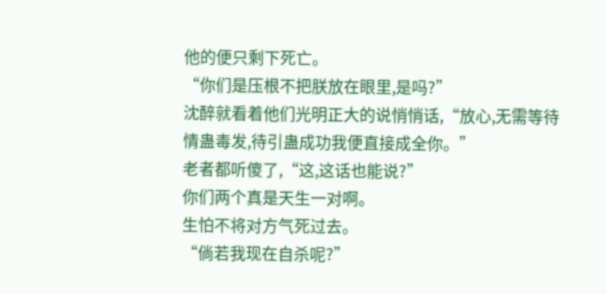他的便只剩下死亡。
“你们是压根不把朕放在眼里,是吗?”
沈醉就看着他们光明正大的说悄悄话,“放心,无需等待情蛊毒发,待引蛊成功我便直接成全你。”
老者都听傻了,“这,这话也能说?”
你们两个真是天生一对啊。
生怕不将对方气死过去。
“倘若我现在自杀呢?”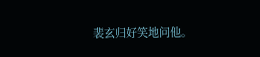裴玄归好笑地问他。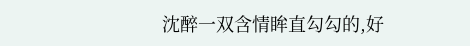沈醉一双含情眸直勾勾的,好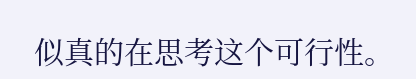似真的在思考这个可行性。